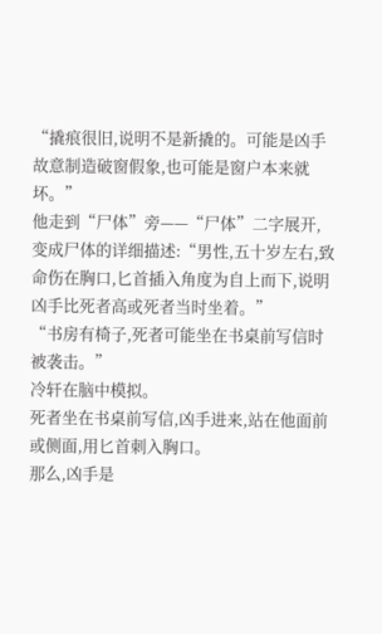“撬痕很旧,说明不是新撬的。可能是凶手故意制造破窗假象,也可能是窗户本来就坏。”
他走到“尸体”旁——“尸体”二字展开,变成尸体的详细描述:“男性,五十岁左右,致命伤在胸口,匕首插入角度为自上而下,说明凶手比死者高或死者当时坐着。”
“书房有椅子,死者可能坐在书桌前写信时被袭击。”
冷轩在脑中模拟。
死者坐在书桌前写信,凶手进来,站在他面前或侧面,用匕首刺入胸口。
那么,凶手是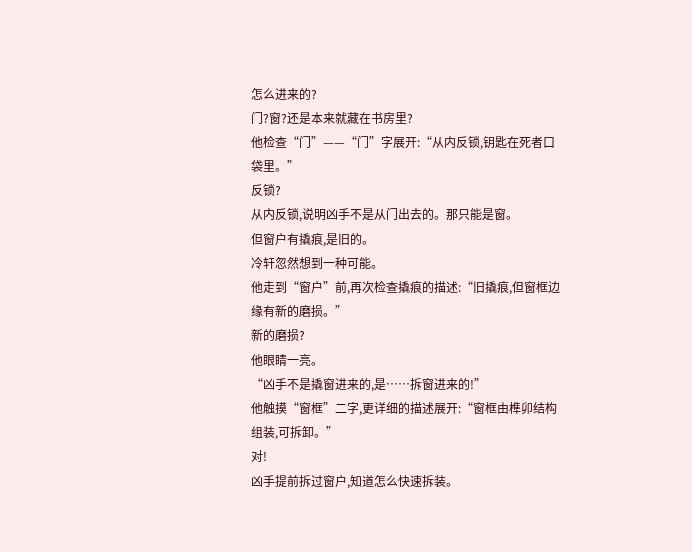怎么进来的?
门?窗?还是本来就藏在书房里?
他检查“门”——“门”字展开:“从内反锁,钥匙在死者口袋里。”
反锁?
从内反锁,说明凶手不是从门出去的。那只能是窗。
但窗户有撬痕,是旧的。
冷轩忽然想到一种可能。
他走到“窗户”前,再次检查撬痕的描述:“旧撬痕,但窗框边缘有新的磨损。”
新的磨损?
他眼睛一亮。
“凶手不是撬窗进来的,是……拆窗进来的!”
他触摸“窗框”二字,更详细的描述展开:“窗框由榫卯结构组装,可拆卸。”
对!
凶手提前拆过窗户,知道怎么快速拆装。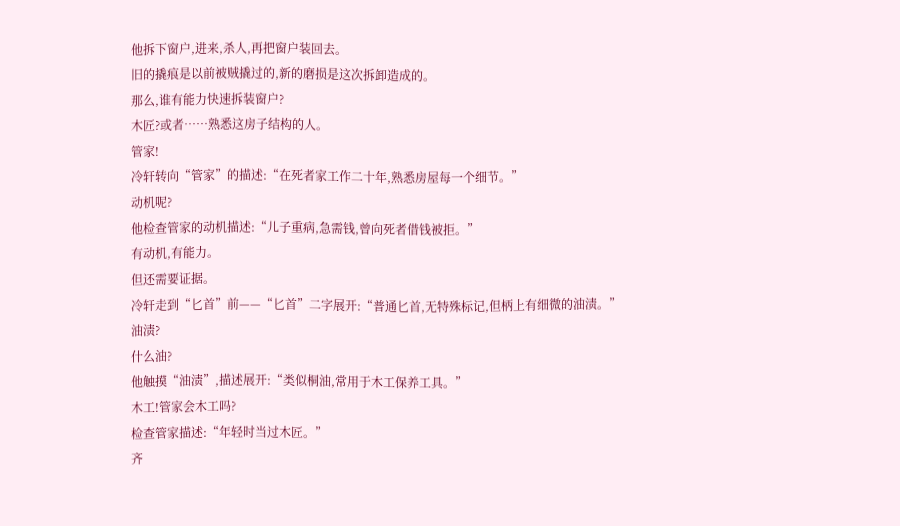他拆下窗户,进来,杀人,再把窗户装回去。
旧的撬痕是以前被贼撬过的,新的磨损是这次拆卸造成的。
那么,谁有能力快速拆装窗户?
木匠?或者……熟悉这房子结构的人。
管家!
冷轩转向“管家”的描述:“在死者家工作二十年,熟悉房屋每一个细节。”
动机呢?
他检查管家的动机描述:“儿子重病,急需钱,曾向死者借钱被拒。”
有动机,有能力。
但还需要证据。
冷轩走到“匕首”前——“匕首”二字展开:“普通匕首,无特殊标记,但柄上有细微的油渍。”
油渍?
什么油?
他触摸“油渍”,描述展开:“类似桐油,常用于木工保养工具。”
木工!管家会木工吗?
检查管家描述:“年轻时当过木匠。”
齐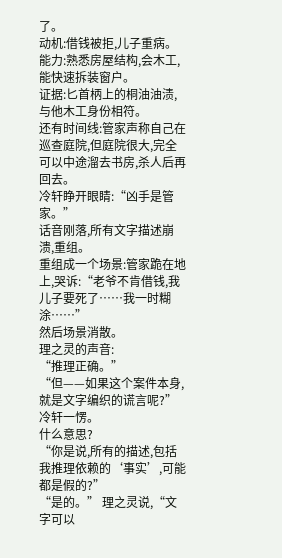了。
动机:借钱被拒,儿子重病。
能力:熟悉房屋结构,会木工,能快速拆装窗户。
证据:匕首柄上的桐油油渍,与他木工身份相符。
还有时间线:管家声称自己在巡查庭院,但庭院很大,完全可以中途溜去书房,杀人后再回去。
冷轩睁开眼睛:“凶手是管家。”
话音刚落,所有文字描述崩溃,重组。
重组成一个场景:管家跪在地上,哭诉:“老爷不肯借钱,我儿子要死了……我一时糊涂……”
然后场景消散。
理之灵的声音:
“推理正确。”
“但——如果这个案件本身,就是文字编织的谎言呢?”
冷轩一愣。
什么意思?
“你是说,所有的描述,包括我推理依赖的‘事实’,可能都是假的?”
“是的。” 理之灵说,“文字可以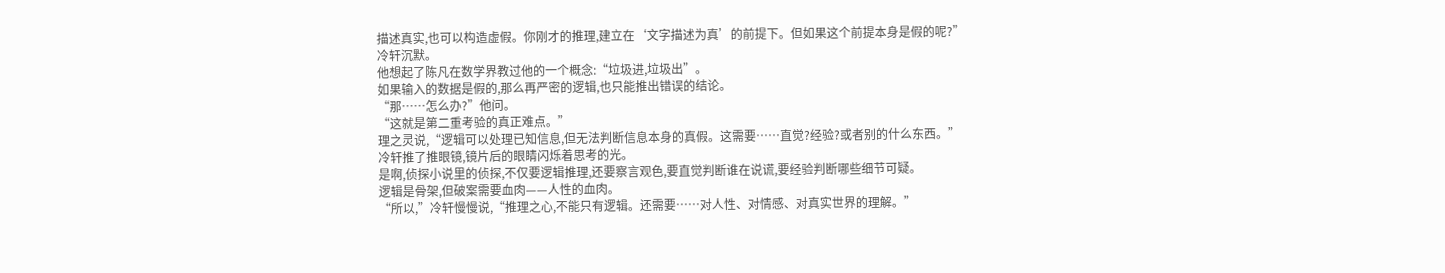描述真实,也可以构造虚假。你刚才的推理,建立在‘文字描述为真’的前提下。但如果这个前提本身是假的呢?”
冷轩沉默。
他想起了陈凡在数学界教过他的一个概念:“垃圾进,垃圾出”。
如果输入的数据是假的,那么再严密的逻辑,也只能推出错误的结论。
“那……怎么办?”他问。
“这就是第二重考验的真正难点。”
理之灵说,“逻辑可以处理已知信息,但无法判断信息本身的真假。这需要……直觉?经验?或者别的什么东西。”
冷轩推了推眼镜,镜片后的眼睛闪烁着思考的光。
是啊,侦探小说里的侦探,不仅要逻辑推理,还要察言观色,要直觉判断谁在说谎,要经验判断哪些细节可疑。
逻辑是骨架,但破案需要血肉——人性的血肉。
“所以,”冷轩慢慢说,“推理之心,不能只有逻辑。还需要……对人性、对情感、对真实世界的理解。”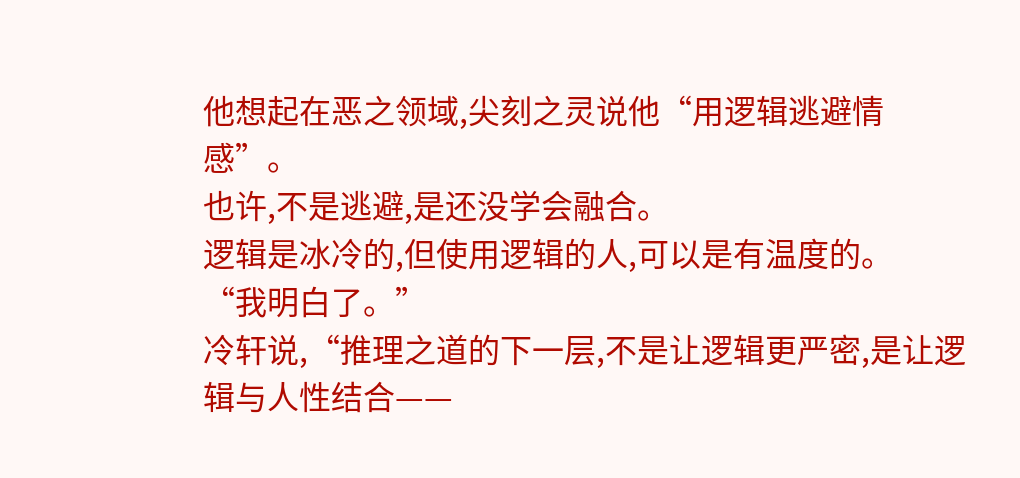他想起在恶之领域,尖刻之灵说他“用逻辑逃避情感”。
也许,不是逃避,是还没学会融合。
逻辑是冰冷的,但使用逻辑的人,可以是有温度的。
“我明白了。”
冷轩说,“推理之道的下一层,不是让逻辑更严密,是让逻辑与人性结合——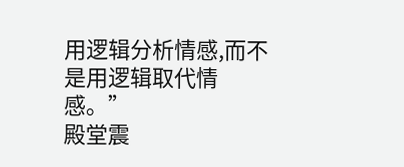用逻辑分析情感,而不是用逻辑取代情感。”
殿堂震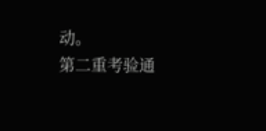动。
第二重考验通